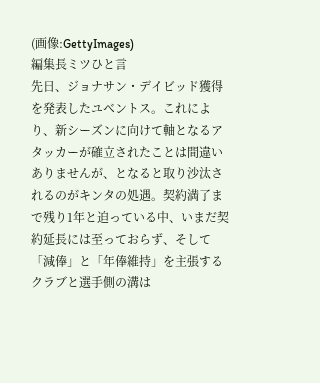(画像:GettyImages)
編集長ミツひと言
先日、ジョナサン・デイビッド獲得を発表したユベントス。これにより、新シーズンに向けて軸となるアタッカーが確立されたことは間違いありませんが、となると取り沙汰されるのがキンタの処遇。契約満了まで残り1年と迫っている中、いまだ契約延長には至っておらず、そして「減俸」と「年俸維持」を主張するクラブと選手側の溝は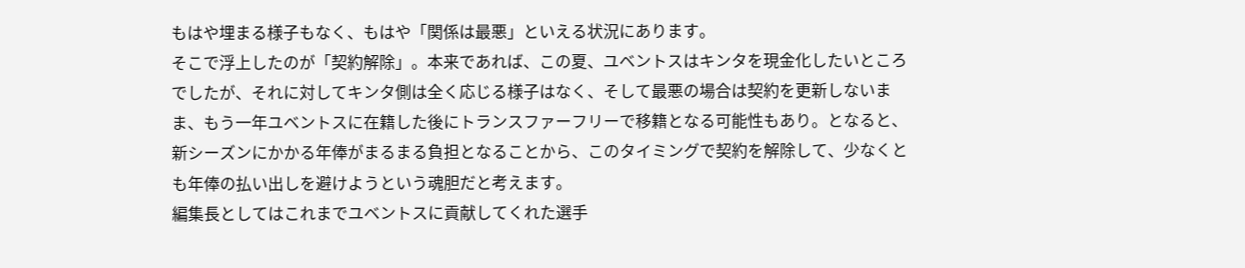もはや埋まる様子もなく、もはや「関係は最悪」といえる状況にあります。
そこで浮上したのが「契約解除」。本来であれば、この夏、ユベントスはキンタを現金化したいところでしたが、それに対してキンタ側は全く応じる様子はなく、そして最悪の場合は契約を更新しないまま、もう一年ユベントスに在籍した後にトランスファーフリーで移籍となる可能性もあり。となると、新シーズンにかかる年俸がまるまる負担となることから、このタイミングで契約を解除して、少なくとも年俸の払い出しを避けようという魂胆だと考えます。
編集長としてはこれまでユベントスに貢献してくれた選手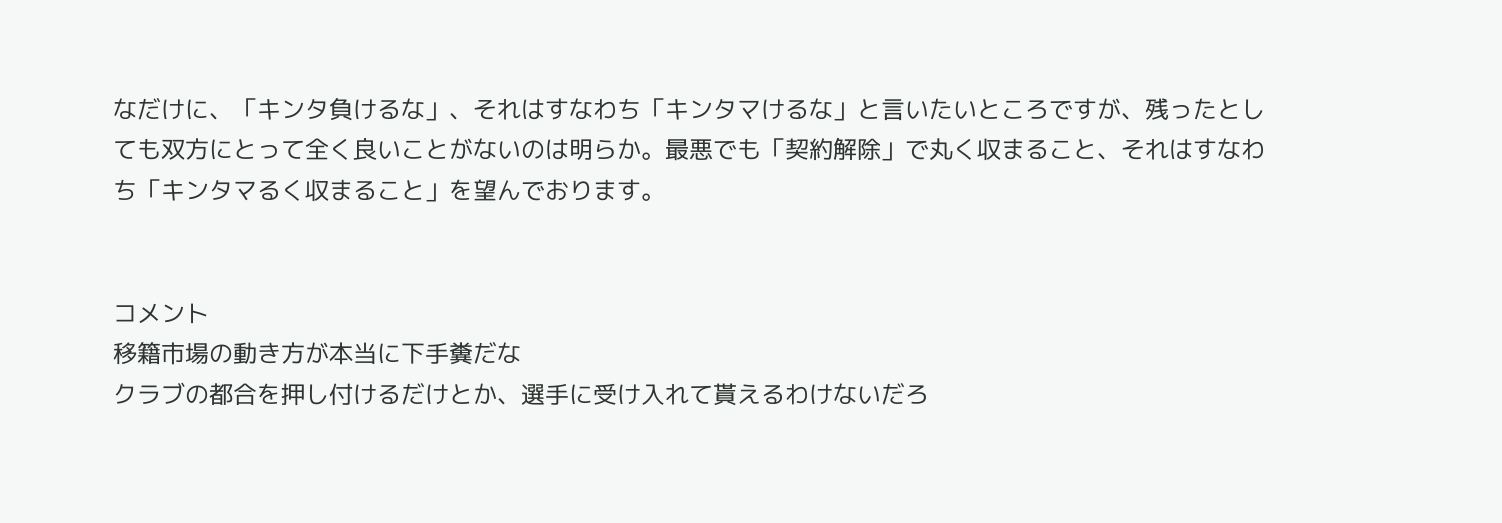なだけに、「キンタ負けるな」、それはすなわち「キンタマけるな」と言いたいところですが、残ったとしても双方にとって全く良いことがないのは明らか。最悪でも「契約解除」で丸く収まること、それはすなわち「キンタマるく収まること」を望んでおります。


コメント
移籍市場の動き方が本当に下手糞だな
クラブの都合を押し付けるだけとか、選手に受け入れて貰えるわけないだろ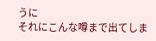うに
それにこんな噂まで出てしま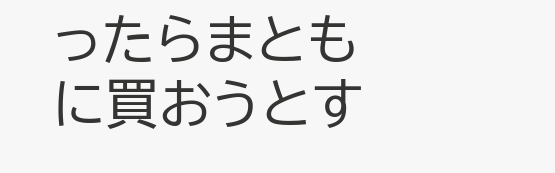ったらまともに買おうとす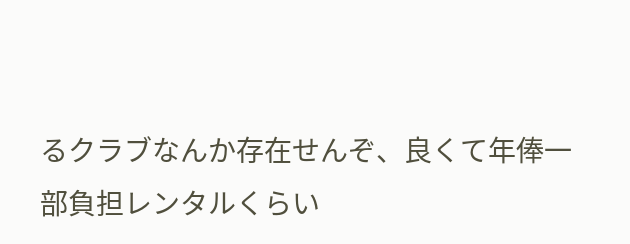るクラブなんか存在せんぞ、良くて年俸一部負担レンタルくらい